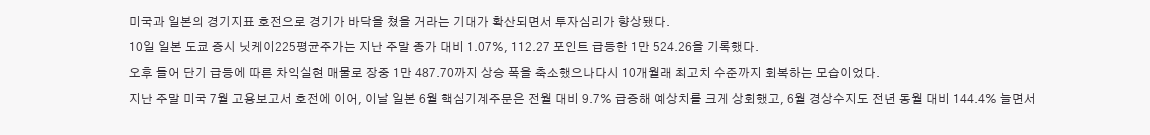미국과 일본의 경기지표 호전으로 경기가 바닥을 쳤을 거라는 기대가 확산되면서 투자심리가 향상됐다.
10일 일본 도쿄 증시 닛케이225평균주가는 지난 주말 종가 대비 1.07%, 112.27 포인트 급등한 1만 524.26을 기록했다.
오후 들어 단기 급등에 따른 차익실현 매물로 장중 1만 487.70까지 상승 폭을 축소했으나다시 10개월래 최고치 수준까지 회복하는 모습이었다.
지난 주말 미국 7월 고용보고서 호전에 이어, 이날 일본 6월 핵심기계주문은 전월 대비 9.7% 급증해 예상치를 크게 상회했고, 6월 경상수지도 전년 동월 대비 144.4% 늘면서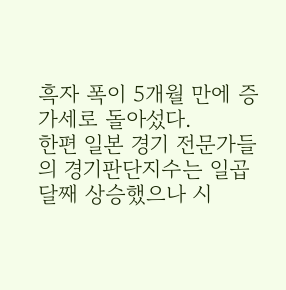흑자 폭이 5개월 만에 증가세로 돌아섰다.
한편 일본 경기 전문가들의 경기판단지수는 일곱달째 상승했으나 시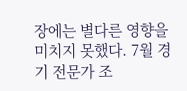장에는 별다른 영향을 미치지 못했다. 7월 경기 전문가 조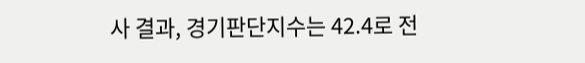사 결과, 경기판단지수는 42.4로 전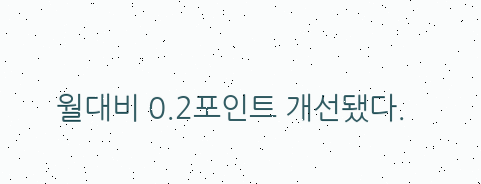월대비 0.2포인트 개선됐다.